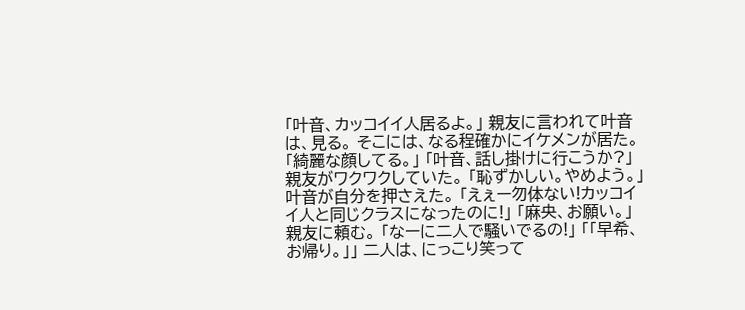「叶音、カッコイイ人居るよ。」 親友に言われて叶音は、見る。 そこには、なる程確かにイケメンが居た。 「綺麗な顔してる。」 「叶音、話し掛けに行こうか?」 親友がワクワクしていた。 「恥ずかしい。やめよう。」 叶音が自分を押さえた。 「えぇー勿体ない!カッコイイ人と同じクラスになったのに!」 「麻央、お願い。」 親友に頼む。 「なーに二人で騒いでるの!」 「「早希、お帰り。」」 二人は、にっこり笑って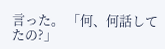言った。 「何、何話してたの?」